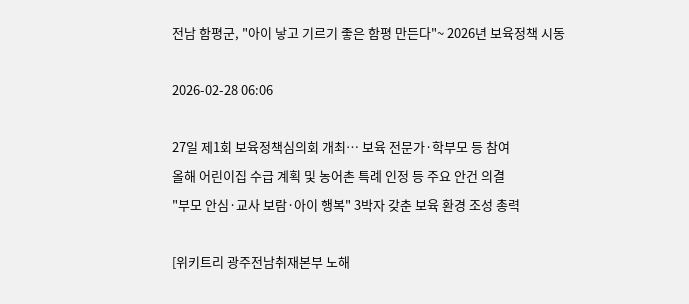전남 함평군, "아이 낳고 기르기 좋은 함평 만든다"~ 2026년 보육정책 시동

2026-02-28 06:06

27일 제1회 보육정책심의회 개최… 보육 전문가·학부모 등 참여
올해 어린이집 수급 계획 및 농어촌 특례 인정 등 주요 안건 의결
"부모 안심·교사 보람·아이 행복" 3박자 갖춘 보육 환경 조성 총력

[위키트리 광주전남취재본부 노해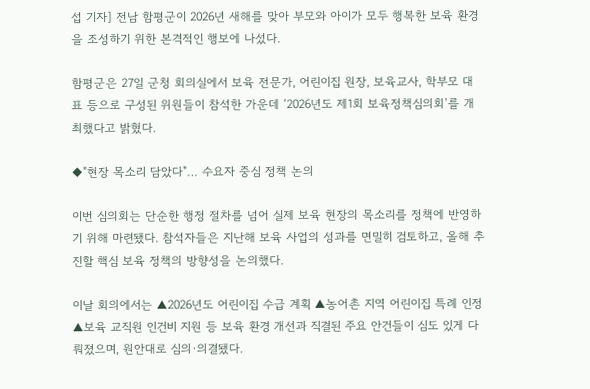섭 기자] 전남 함평군이 2026년 새해를 맞아 부모와 아이가 모두 행복한 보육 환경을 조성하기 위한 본격적인 행보에 나섰다.

함평군은 27일 군청 회의실에서 보육 전문가, 어린이집 원장, 보육교사, 학부모 대표 등으로 구성된 위원들이 참석한 가운데 ‘2026년도 제1회 보육정책심의회’를 개최했다고 밝혔다.

◆"현장 목소리 담았다"… 수요자 중심 정책 논의

이번 심의회는 단순한 행정 절차를 넘어 실제 보육 현장의 목소리를 정책에 반영하기 위해 마련됐다. 참석자들은 지난해 보육 사업의 성과를 면밀히 검토하고, 올해 추진할 핵심 보육 정책의 방향성을 논의했다.

이날 회의에서는 ▲2026년도 어린이집 수급 계획 ▲농어촌 지역 어린이집 특례 인정 ▲보육 교직원 인건비 지원 등 보육 환경 개선과 직결된 주요 안건들이 심도 있게 다뤄졌으며, 원안대로 심의·의결됐다.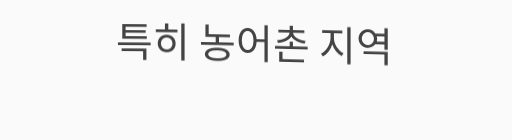특히 농어촌 지역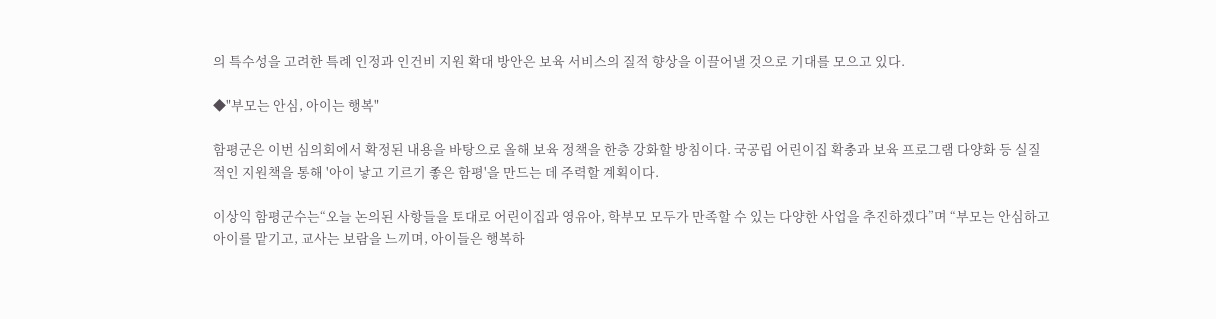의 특수성을 고려한 특례 인정과 인건비 지원 확대 방안은 보육 서비스의 질적 향상을 이끌어낼 것으로 기대를 모으고 있다.

◆"부모는 안심, 아이는 행복"

함평군은 이번 심의회에서 확정된 내용을 바탕으로 올해 보육 정책을 한층 강화할 방침이다. 국공립 어린이집 확충과 보육 프로그램 다양화 등 실질적인 지원책을 통해 '아이 낳고 기르기 좋은 함평'을 만드는 데 주력할 계획이다.

이상익 함평군수는“오늘 논의된 사항들을 토대로 어린이집과 영유아, 학부모 모두가 만족할 수 있는 다양한 사업을 추진하겠다”며 “부모는 안심하고 아이를 맡기고, 교사는 보람을 느끼며, 아이들은 행복하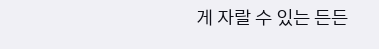게 자랄 수 있는 든든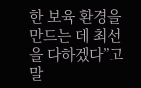한 보육 환경을 만드는 데 최선을 다하겠다”고 말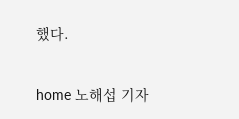했다.

home 노해섭 기자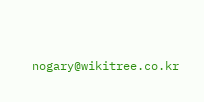nogary@wikitree.co.kr